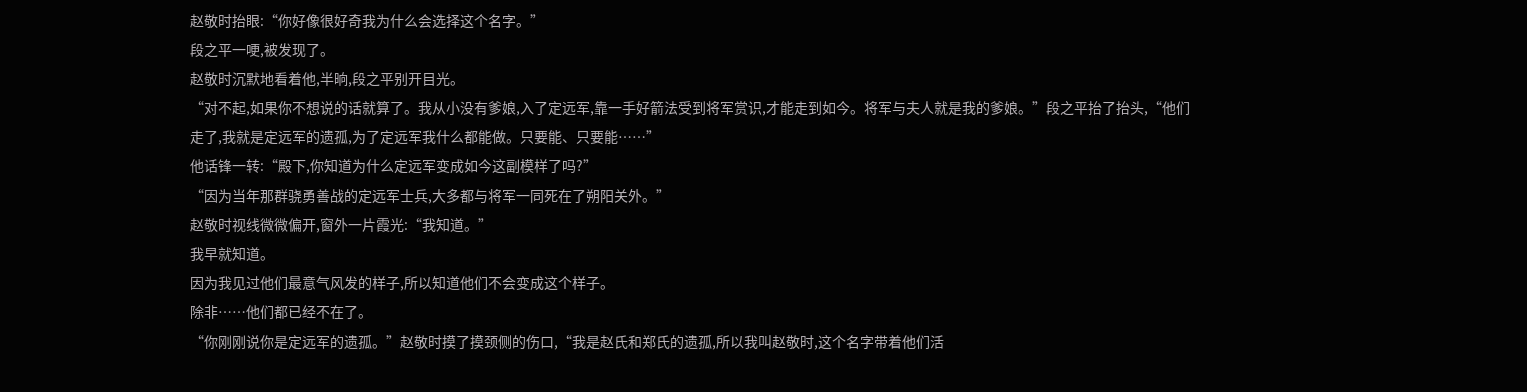赵敬时抬眼:“你好像很好奇我为什么会选择这个名字。”
段之平一哽,被发现了。
赵敬时沉默地看着他,半晌,段之平别开目光。
“对不起,如果你不想说的话就算了。我从小没有爹娘,入了定远军,靠一手好箭法受到将军赏识,才能走到如今。将军与夫人就是我的爹娘。”段之平抬了抬头,“他们走了,我就是定远军的遗孤,为了定远军我什么都能做。只要能、只要能……”
他话锋一转:“殿下,你知道为什么定远军变成如今这副模样了吗?”
“因为当年那群骁勇善战的定远军士兵,大多都与将军一同死在了朔阳关外。”
赵敬时视线微微偏开,窗外一片霞光:“我知道。”
我早就知道。
因为我见过他们最意气风发的样子,所以知道他们不会变成这个样子。
除非……他们都已经不在了。
“你刚刚说你是定远军的遗孤。”赵敬时摸了摸颈侧的伤口,“我是赵氏和郑氏的遗孤,所以我叫赵敬时,这个名字带着他们活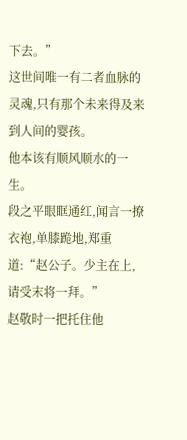下去。”
这世间唯一有二者血脉的灵魂,只有那个未来得及来到人间的婴孩。
他本该有顺风顺水的一生。
段之平眼眶通红,闻言一撩衣袍,单膝跪地,郑重道:“赵公子。少主在上,请受末将一拜。”
赵敬时一把托住他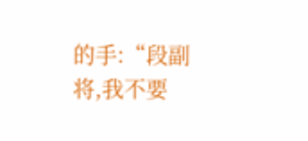的手:“段副将,我不要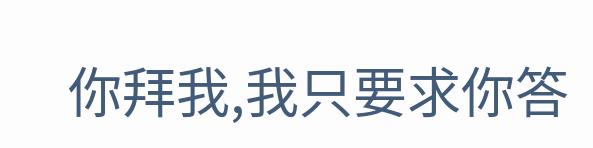你拜我,我只要求你答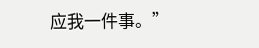应我一件事。”